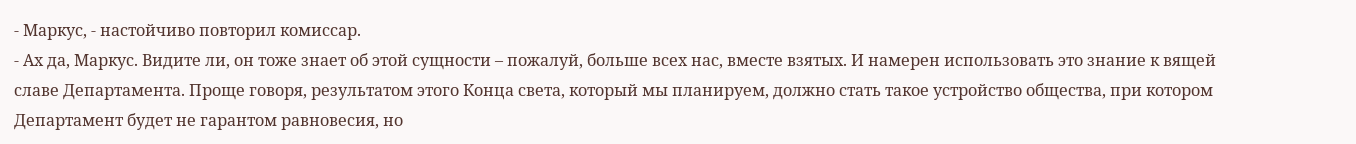- Маркус, - настойчиво повторил комиссар.
- Ах да, Маркус. Видите ли, он тоже знает об этой сущности – пожалуй, больше всех нас, вместе взятых. И намерен использовать это знание к вящей славе Департамента. Проще говоря, результатом этого Конца света, который мы планируем, должно стать такое устройство общества, при котором Департамент будет не гарантом равновесия, но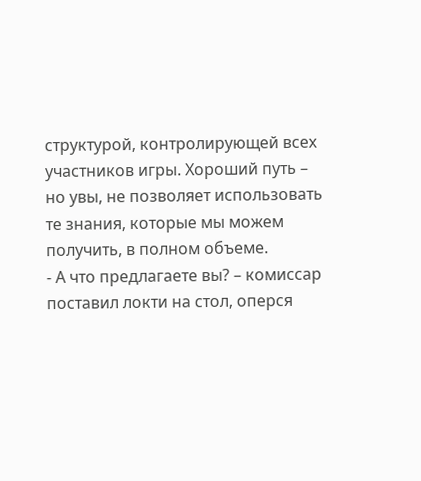структурой, контролирующей всех участников игры. Хороший путь – но увы, не позволяет использовать те знания, которые мы можем получить, в полном объеме.
- А что предлагаете вы? – комиссар поставил локти на стол, оперся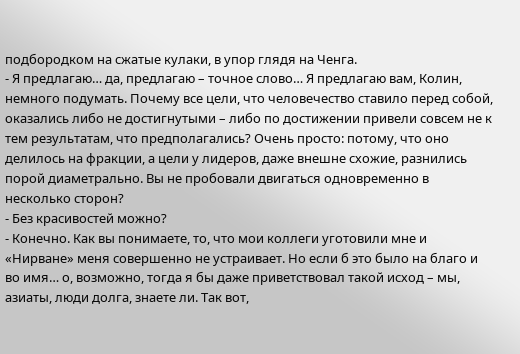подбородком на сжатые кулаки, в упор глядя на Ченга.
- Я предлагаю… да, предлагаю – точное слово… Я предлагаю вам, Колин, немного подумать. Почему все цели, что человечество ставило перед собой, оказались либо не достигнутыми – либо по достижении привели совсем не к тем результатам, что предполагались? Очень просто: потому, что оно делилось на фракции, а цели у лидеров, даже внешне схожие, разнились порой диаметрально. Вы не пробовали двигаться одновременно в несколько сторон?
- Без красивостей можно?
- Конечно. Как вы понимаете, то, что мои коллеги уготовили мне и «Нирване» меня совершенно не устраивает. Но если б это было на благо и во имя… о, возможно, тогда я бы даже приветствовал такой исход – мы, азиаты, люди долга, знаете ли. Так вот,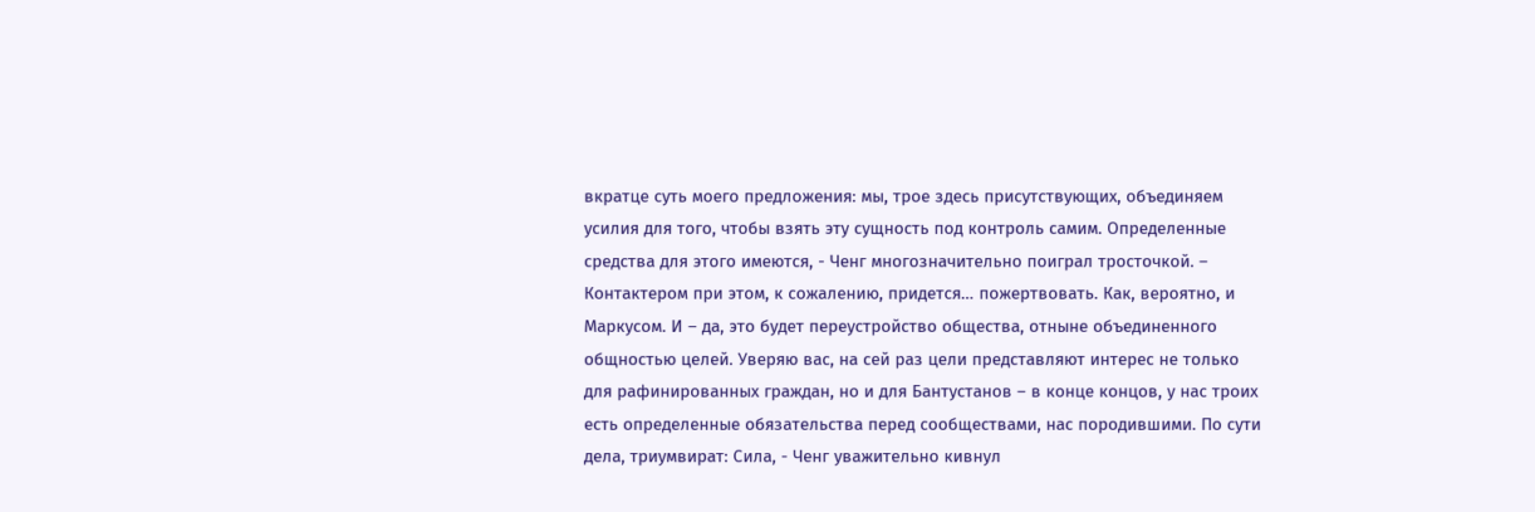вкратце суть моего предложения: мы, трое здесь присутствующих, объединяем усилия для того, чтобы взять эту сущность под контроль самим. Определенные средства для этого имеются, - Ченг многозначительно поиграл тросточкой. – Контактером при этом, к сожалению, придется… пожертвовать. Как, вероятно, и Маркусом. И – да, это будет переустройство общества, отныне объединенного общностью целей. Уверяю вас, на сей раз цели представляют интерес не только для рафинированных граждан, но и для Бантустанов – в конце концов, у нас троих есть определенные обязательства перед сообществами, нас породившими. По сути дела, триумвират: Сила, - Ченг уважительно кивнул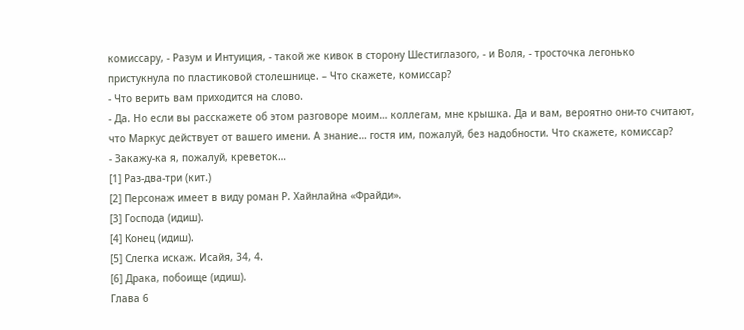комиссару, - Разум и Интуиция, - такой же кивок в сторону Шестиглазого, - и Воля, - тросточка легонько пристукнула по пластиковой столешнице. – Что скажете, комиссар?
- Что верить вам приходится на слово.
- Да. Но если вы расскажете об этом разговоре моим… коллегам, мне крышка. Да и вам, вероятно они-то считают, что Маркус действует от вашего имени. А знание… гостя им, пожалуй, без надобности. Что скажете, комиссар?
- Закажу-ка я, пожалуй, креветок…
[1] Раз-два-три (кит.)
[2] Персонаж имеет в виду роман Р. Хайнлайна «Фрайди».
[3] Господа (идиш).
[4] Конец (идиш).
[5] Слегка искаж. Исайя, 34, 4.
[6] Драка, побоище (идиш).
Глава 6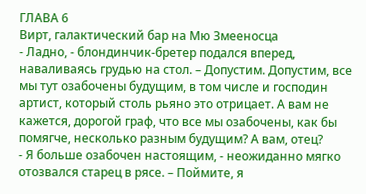ГЛАВА 6
Вирт, галактический бар на Мю Змееносца
- Ладно, - блондинчик-бретер подался вперед, наваливаясь грудью на стол. – Допустим. Допустим, все мы тут озабочены будущим, в том числе и господин артист, который столь рьяно это отрицает. А вам не кажется, дорогой граф, что все мы озабочены, как бы помягче, несколько разным будущим? А вам, отец?
- Я больше озабочен настоящим, - неожиданно мягко отозвался старец в рясе. – Поймите, я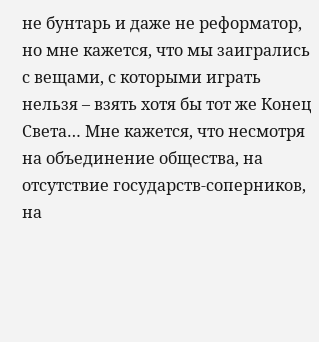не бунтарь и даже не реформатор, но мне кажется, что мы заигрались с вещами, с которыми играть нельзя – взять хотя бы тот же Конец Света… Мне кажется, что несмотря на объединение общества, на отсутствие государств-соперников, на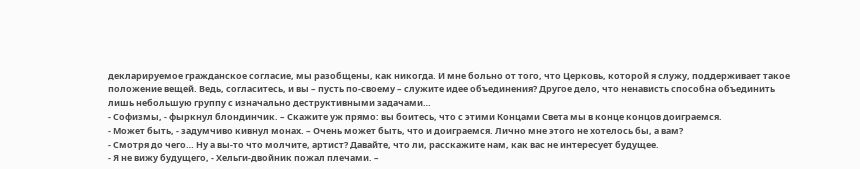декларируемое гражданское согласие, мы разобщены, как никогда. И мне больно от того, что Церковь, которой я служу, поддерживает такое положение вещей. Ведь, согласитесь, и вы – пусть по-своему – служите идее объединения? Другое дело, что ненависть способна объединить лишь небольшую группу с изначально деструктивными задачами…
- Софизмы, - фыркнул блондинчик. – Скажите уж прямо: вы боитесь, что с этими Концами Света мы в конце концов доиграемся.
- Может быть, - задумчиво кивнул монах. – Очень может быть, что и доиграемся. Лично мне этого не хотелось бы, а вам?
- Смотря до чего… Ну а вы-то что молчите, артист? Давайте, что ли, расскажите нам, как вас не интересует будущее.
- Я не вижу будущего, - Хельги-двойник пожал плечами. –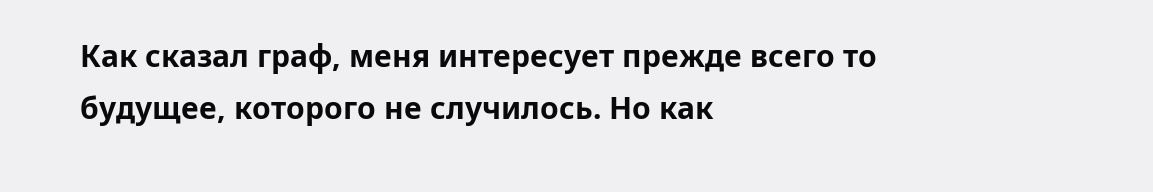Как сказал граф, меня интересует прежде всего то будущее, которого не случилось. Но как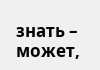знать – может,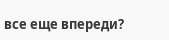все еще впереди?